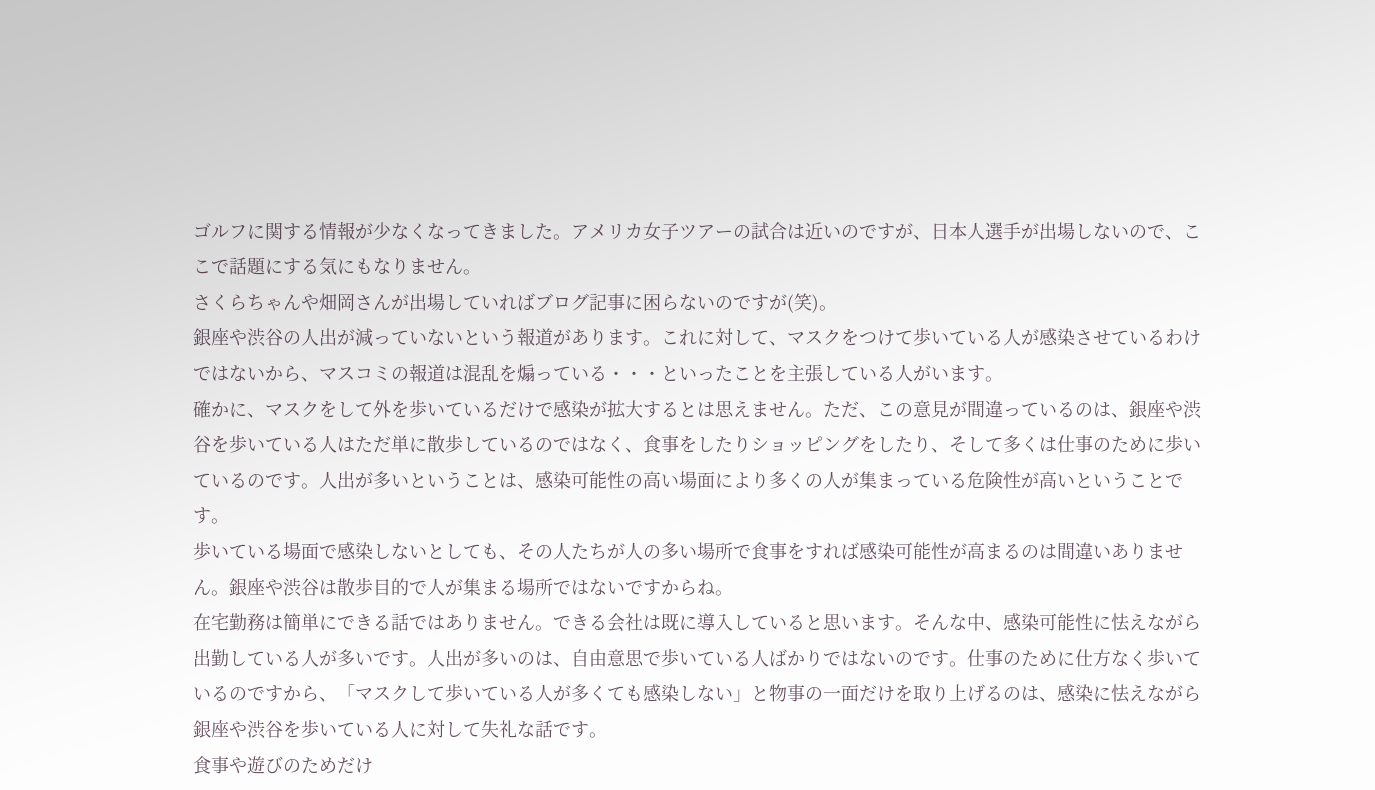ゴルフに関する情報が少なくなってきました。アメリカ女子ツアーの試合は近いのですが、日本人選手が出場しないので、ここで話題にする気にもなりません。
さくらちゃんや畑岡さんが出場していればブログ記事に困らないのですが(笑)。
銀座や渋谷の人出が減っていないという報道があります。これに対して、マスクをつけて歩いている人が感染させているわけではないから、マスコミの報道は混乱を煽っている・・・といったことを主張している人がいます。
確かに、マスクをして外を歩いているだけで感染が拡大するとは思えません。ただ、この意見が間違っているのは、銀座や渋谷を歩いている人はただ単に散歩しているのではなく、食事をしたりショッピングをしたり、そして多くは仕事のために歩いているのです。人出が多いということは、感染可能性の高い場面により多くの人が集まっている危険性が高いということです。
歩いている場面で感染しないとしても、その人たちが人の多い場所で食事をすれば感染可能性が高まるのは間違いありません。銀座や渋谷は散歩目的で人が集まる場所ではないですからね。
在宅勤務は簡単にできる話ではありません。できる会社は既に導入していると思います。そんな中、感染可能性に怯えながら出勤している人が多いです。人出が多いのは、自由意思で歩いている人ばかりではないのです。仕事のために仕方なく歩いているのですから、「マスクして歩いている人が多くても感染しない」と物事の一面だけを取り上げるのは、感染に怯えながら銀座や渋谷を歩いている人に対して失礼な話です。
食事や遊びのためだけ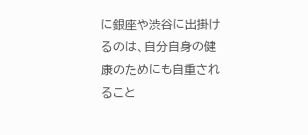に銀座や渋谷に出掛けるのは、自分自身の健康のためにも自重されること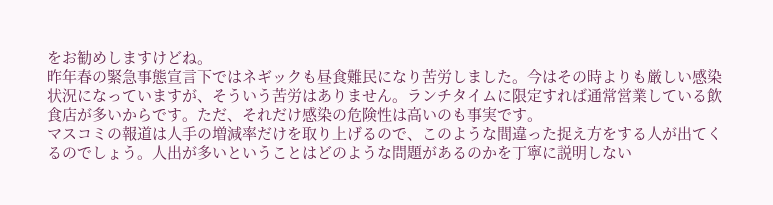をお勧めしますけどね。
昨年春の緊急事態宣言下ではネギックも昼食難民になり苦労しました。今はその時よりも厳しい感染状況になっていますが、そういう苦労はありません。ランチタイムに限定すれば通常営業している飲食店が多いからです。ただ、それだけ感染の危険性は高いのも事実です。
マスコミの報道は人手の増減率だけを取り上げるので、このような間違った捉え方をする人が出てくるのでしょう。人出が多いということはどのような問題があるのかを丁寧に説明しない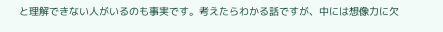と理解できない人がいるのも事実です。考えたらわかる話ですが、中には想像力に欠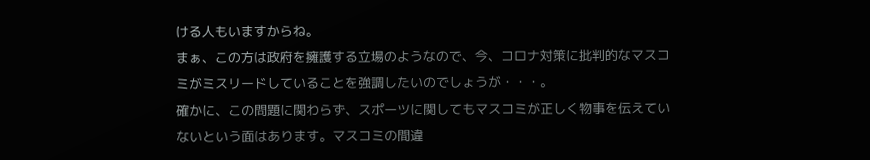ける人もいますからね。
まぁ、この方は政府を擁護する立場のようなので、今、コロナ対策に批判的なマスコミがミスリードしていることを強調したいのでしょうが・・・。
確かに、この問題に関わらず、スポーツに関してもマスコミが正しく物事を伝えていないという面はあります。マスコミの間違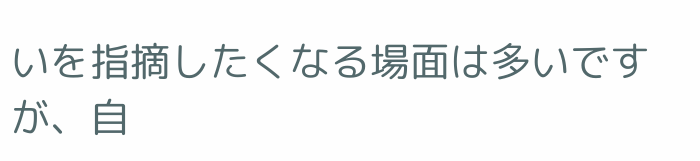いを指摘したくなる場面は多いですが、自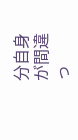分自身が間違っ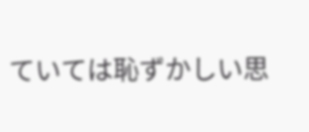ていては恥ずかしい思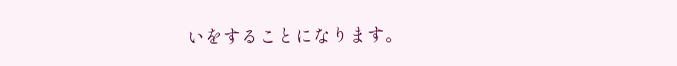いをすることになります。